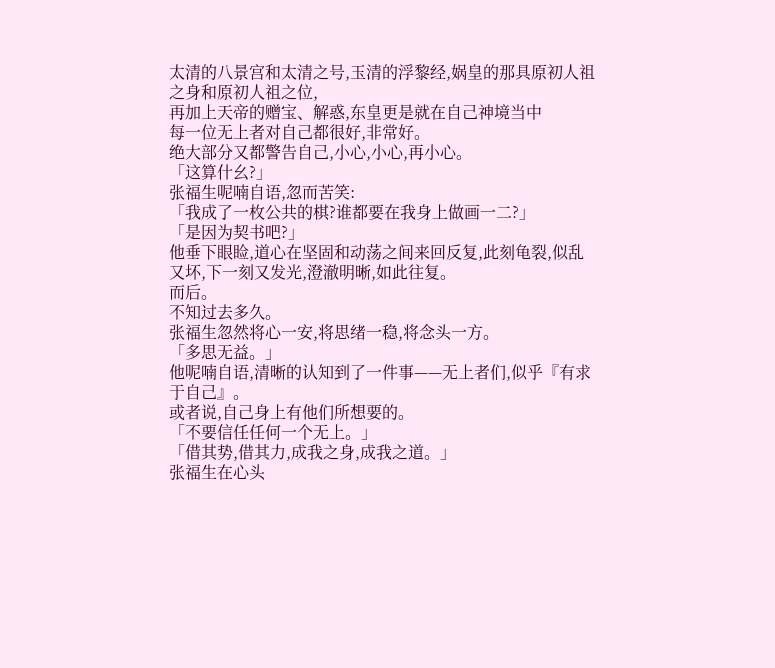太清的八景宫和太清之号,玉清的浮黎经,娲皇的那具原初人祖之身和原初人祖之位,
再加上天帝的赠宝、解惑,东皇更是就在自己神境当中
每一位无上者对自己都很好,非常好。
绝大部分又都警告自己,小心,小心,再小心。
「这算什幺?」
张福生呢喃自语,忽而苦笑:
「我成了一枚公共的棋?谁都要在我身上做画一二?」
「是因为契书吧?」
他垂下眼睑,道心在坚固和动荡之间来回反复,此刻龟裂,似乱又坏,下一刻又发光,澄澈明晰,如此往复。
而后。
不知过去多久。
张福生忽然将心一安,将思绪一稳,将念头一方。
「多思无益。」
他呢喃自语,清晰的认知到了一件事——无上者们,似乎『有求于自己』。
或者说,自己身上有他们所想要的。
「不要信任任何一个无上。」
「借其势,借其力,成我之身,成我之道。」
张福生在心头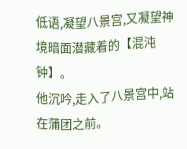低语,凝望八景宫,又凝望神境暗面潜藏着的【混沌钟】。
他沉吟,走入了八景宫中,站在蒲团之前。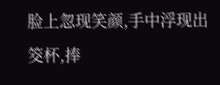脸上忽现笑颜,手中浮现出筊杯,捧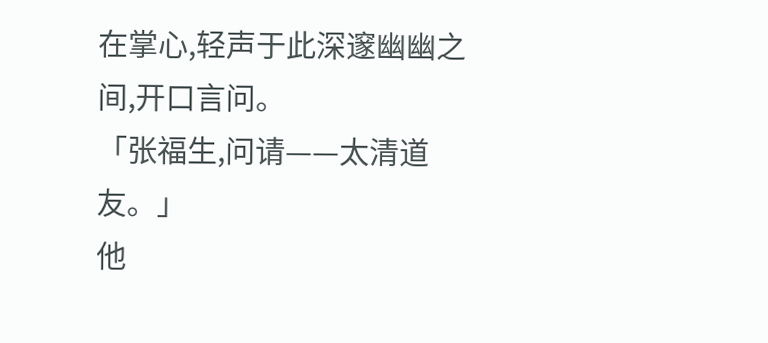在掌心,轻声于此深邃幽幽之间,开口言问。
「张福生,问请——太清道友。」
他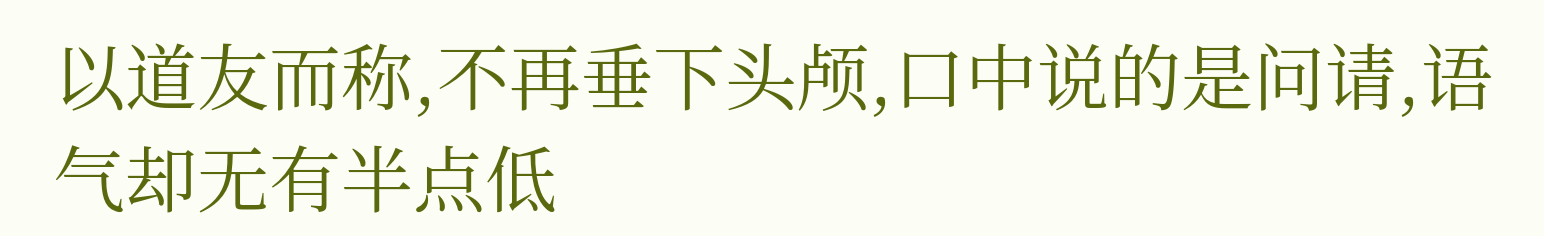以道友而称,不再垂下头颅,口中说的是问请,语气却无有半点低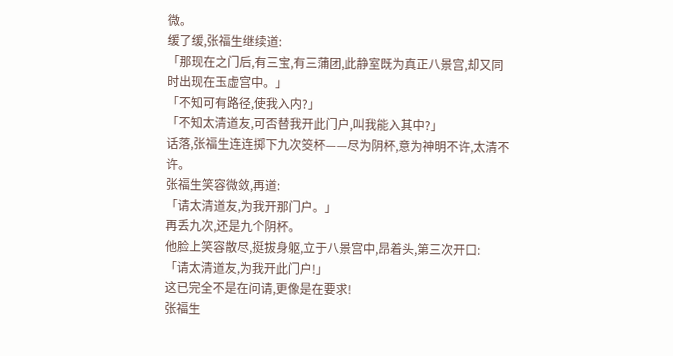微。
缓了缓,张福生继续道:
「那现在之门后,有三宝,有三蒲团,此静室既为真正八景宫,却又同时出现在玉虚宫中。」
「不知可有路径,使我入内?」
「不知太清道友,可否替我开此门户,叫我能入其中?」
话落,张福生连连掷下九次筊杯——尽为阴杯,意为神明不许,太清不许。
张福生笑容微敛,再道:
「请太清道友,为我开那门户。」
再丢九次,还是九个阴杯。
他脸上笑容散尽,挺拔身躯,立于八景宫中,昂着头,第三次开口:
「请太清道友,为我开此门户!」
这已完全不是在问请,更像是在要求!
张福生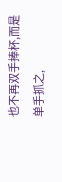也不再双手捧杯,而是单手抓之,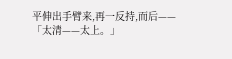平伸出手臂来,再一反持,而后——
「太清——太上。」